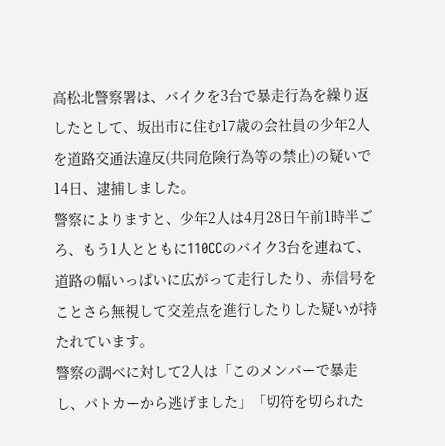高松北警察署は、バイクを3台で暴走行為を繰り返したとして、坂出市に住む17歳の会社員の少年2人を道路交通法違反(共同危険行為等の禁止)の疑いで14日、逮捕しました。
警察によりますと、少年2人は4月28日午前1時半ごろ、もう1人とともに110CCのバイク3台を連ねて、道路の幅いっぱいに広がって走行したり、赤信号をことさら無視して交差点を進行したりした疑いが持たれています。
警察の調べに対して2人は「このメンバーで暴走し、パトカーから逃げました」「切符を切られた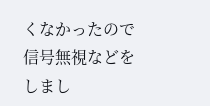くなかったので信号無視などをしまし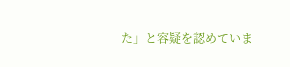た」と容疑を認めていま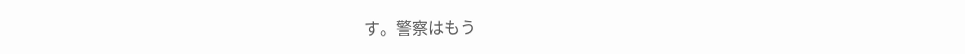す。警察はもう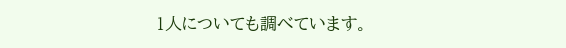1人についても調べています。